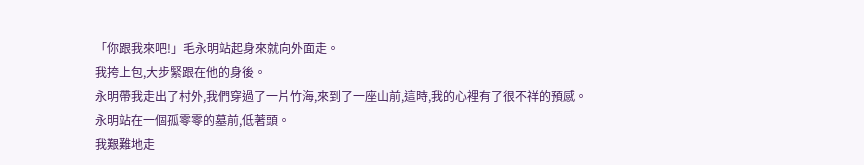「你跟我來吧!」毛永明站起身來就向外面走。
我挎上包,大步緊跟在他的身後。
永明帶我走出了村外,我們穿過了一片竹海,來到了一座山前,這時,我的心裡有了很不祥的預感。
永明站在一個孤零零的墓前,低著頭。
我艱難地走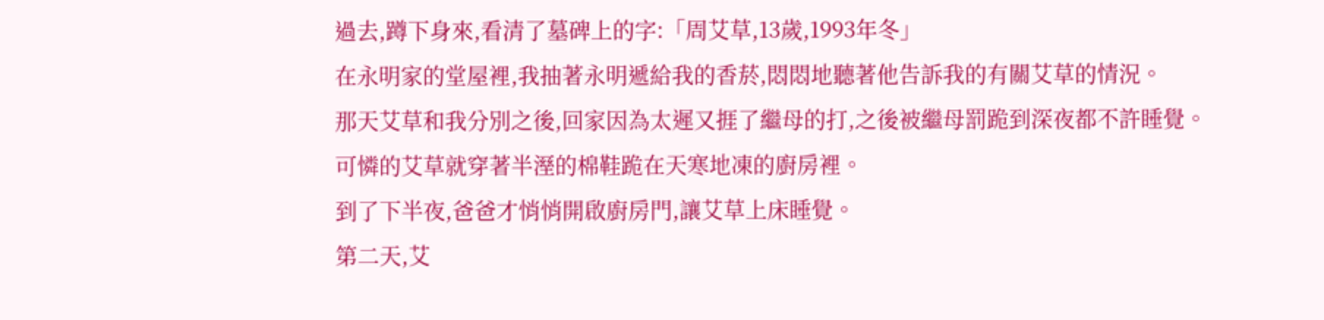過去,蹲下身來,看清了墓碑上的字:「周艾草,13歲,1993年冬」
在永明家的堂屋裡,我抽著永明遞給我的香菸,悶悶地聽著他告訴我的有關艾草的情況。
那天艾草和我分別之後,回家因為太遲又捱了繼母的打,之後被繼母罰跪到深夜都不許睡覺。
可憐的艾草就穿著半溼的棉鞋跪在天寒地凍的廚房裡。
到了下半夜,爸爸才悄悄開啟廚房門,讓艾草上床睡覺。
第二天,艾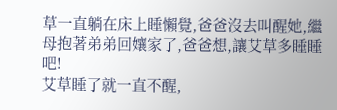草一直躺在床上睡懶覺,爸爸沒去叫醒她,繼母抱著弟弟回孃家了,爸爸想,讓艾草多睡睡吧!
艾草睡了就一直不醒,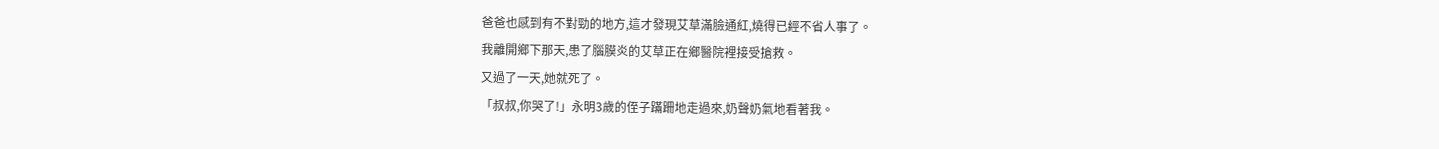爸爸也感到有不對勁的地方,這才發現艾草滿臉通紅,燒得已經不省人事了。
我離開鄉下那天,患了腦膜炎的艾草正在鄉醫院裡接受搶救。
又過了一天,她就死了。
「叔叔,你哭了!」永明3歲的侄子蹣跚地走過來,奶聲奶氣地看著我。